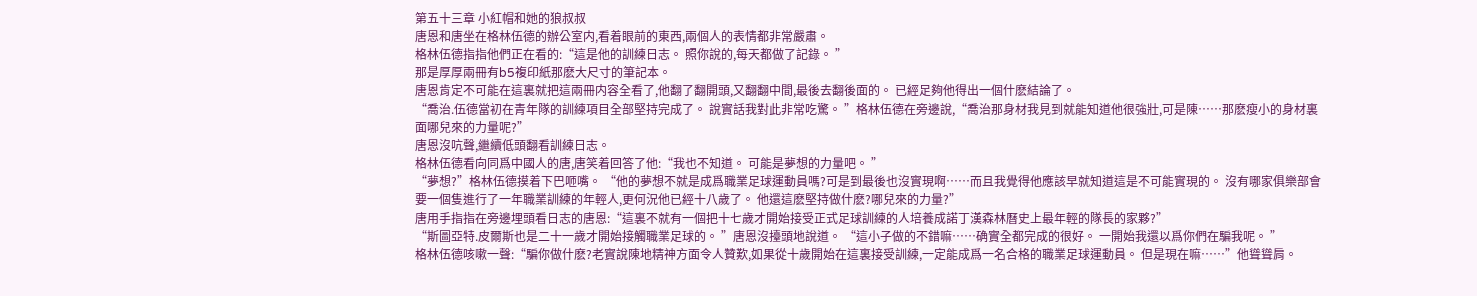第五十三章 小紅帽和她的狼叔叔
唐恩和唐坐在格林伍德的辦公室内,看着眼前的東西,兩個人的表情都非常嚴肅。
格林伍德指指他們正在看的:“這是他的訓練日志。 照你說的,每天都做了記錄。 ”
那是厚厚兩冊有b5複印紙那麽大尺寸的筆記本。
唐恩肯定不可能在這裏就把這兩冊内容全看了,他翻了翻開頭,又翻翻中間,最後去翻後面的。 已經足夠他得出一個什麽結論了。
“喬治.伍德當初在青年隊的訓練項目全部堅持完成了。 說實話我對此非常吃驚。 ”格林伍德在旁邊說,“喬治那身材我見到就能知道他很強壯,可是陳……那麽瘦小的身材裏面哪兒來的力量呢?”
唐恩沒吭聲,繼續低頭翻看訓練日志。
格林伍德看向同爲中國人的唐,唐笑着回答了他:“我也不知道。 可能是夢想的力量吧。 ”
“夢想?”格林伍德摸着下巴咂嘴。 “他的夢想不就是成爲職業足球運動員嗎?可是到最後也沒實現啊……而且我覺得他應該早就知道這是不可能實現的。 沒有哪家俱樂部會要一個隻進行了一年職業訓練的年輕人,更何況他已經十八歲了。 他還這麽堅持做什麽?哪兒來的力量?”
唐用手指指在旁邊埋頭看日志的唐恩:“這裏不就有一個把十七歲才開始接受正式足球訓練的人培養成諾丁漢森林曆史上最年輕的隊長的家夥?”
“斯圖亞特.皮爾斯也是二十一歲才開始接觸職業足球的。 ”唐恩沒擡頭地說道。 “這小子做的不錯嘛……确實全都完成的很好。 一開始我還以爲你們在騙我呢。 ”
格林伍德咳嗽一聲:“騙你做什麽?老實說陳地精神方面令人贊歎,如果從十歲開始在這裏接受訓練,一定能成爲一名合格的職業足球運動員。 但是現在嘛……”他聳聳肩。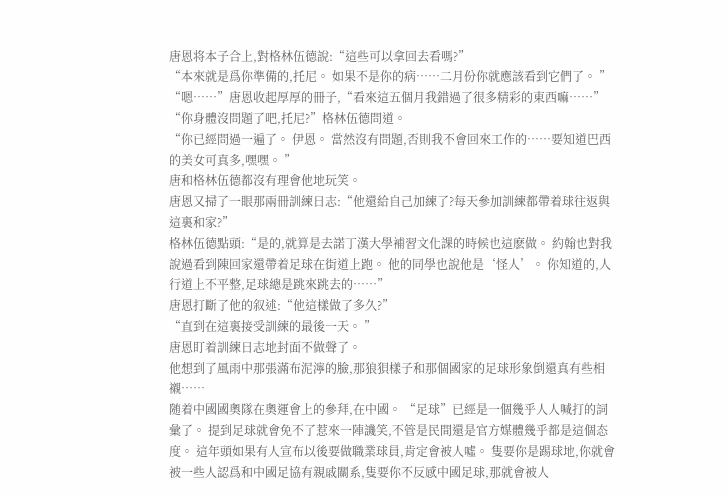唐恩将本子合上,對格林伍德說:“這些可以拿回去看嗎?”
“本來就是爲你準備的,托尼。 如果不是你的病……二月份你就應該看到它們了。 ”
“嗯……”唐恩收起厚厚的冊子,“看來這五個月我錯過了很多精彩的東西嘛……”
“你身體沒問題了吧,托尼?”格林伍德問道。
“你已經問過一遍了。 伊恩。 當然沒有問題,否則我不會回來工作的……要知道巴西的美女可真多,嘿嘿。 ”
唐和格林伍德都沒有理會他地玩笑。
唐恩又掃了一眼那兩冊訓練日志:“他還給自己加練了?每天參加訓練都帶着球往返與這裏和家?”
格林伍德點頭:“是的,就算是去諾丁漢大學補習文化課的時候也這麽做。 約翰也對我說過看到陳回家還帶着足球在街道上跑。 他的同學也說他是‘怪人’。 你知道的,人行道上不平整,足球總是跳來跳去的……”
唐恩打斷了他的叙述:“他這樣做了多久?”
“直到在這裏接受訓練的最後一天。 ”
唐恩盯着訓練日志地封面不做聲了。
他想到了風雨中那張滿布泥濘的臉,那狼狽樣子和那個國家的足球形象倒還真有些相襯……
随着中國國奧隊在奧運會上的參拜,在中國。 “足球”已經是一個幾乎人人喊打的詞彙了。 提到足球就會免不了惹來一陣譏笑,不管是民間還是官方媒體幾乎都是這個态度。 這年頭如果有人宣布以後要做職業球員,肯定會被人噓。 隻要你是踢球地,你就會被一些人認爲和中國足協有親戚關系,隻要你不反感中國足球,那就會被人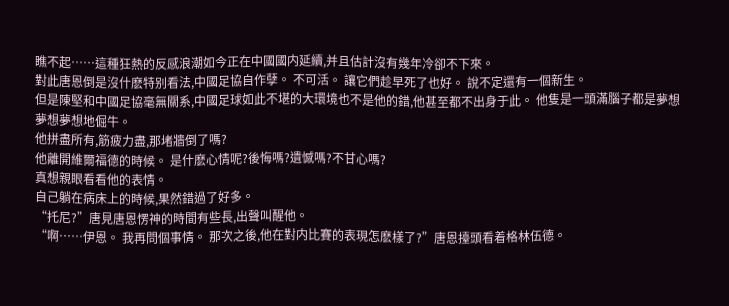瞧不起……這種狂熱的反感浪潮如今正在中國國内延續,并且估計沒有幾年冷卻不下來。
對此唐恩倒是沒什麽特别看法,中國足協自作孽。 不可活。 讓它們趁早死了也好。 說不定還有一個新生。
但是陳堅和中國足協毫無關系,中國足球如此不堪的大環境也不是他的錯,他甚至都不出身于此。 他隻是一頭滿腦子都是夢想夢想夢想地倔牛。
他拼盡所有,筋疲力盡,那堵牆倒了嗎?
他離開維爾福德的時候。 是什麽心情呢?後悔嗎?遺憾嗎?不甘心嗎?
真想親眼看看他的表情。
自己躺在病床上的時候,果然錯過了好多。
“托尼?”唐見唐恩愣神的時間有些長,出聲叫醒他。
“啊……伊恩。 我再問個事情。 那次之後,他在對内比賽的表現怎麽樣了?”唐恩擡頭看着格林伍德。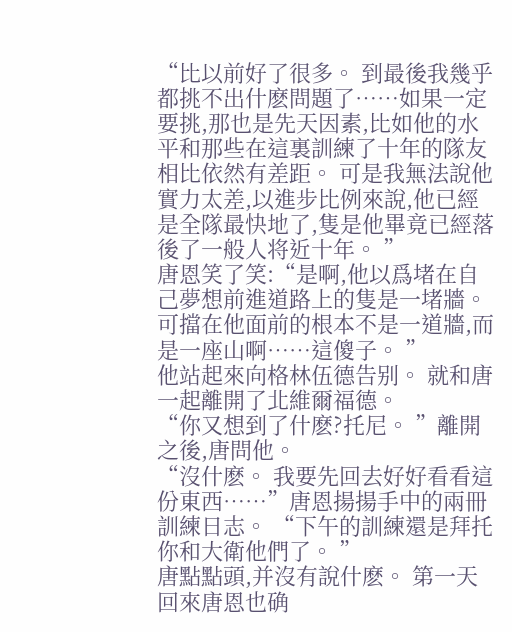“比以前好了很多。 到最後我幾乎都挑不出什麽問題了……如果一定要挑,那也是先天因素,比如他的水平和那些在這裏訓練了十年的隊友相比依然有差距。 可是我無法說他實力太差,以進步比例來說,他已經是全隊最快地了,隻是他畢竟已經落後了一般人将近十年。 ”
唐恩笑了笑:“是啊,他以爲堵在自己夢想前進道路上的隻是一堵牆。 可擋在他面前的根本不是一道牆,而是一座山啊……這傻子。 ”
他站起來向格林伍德告别。 就和唐一起離開了北維爾福德。
“你又想到了什麽?托尼。 ”離開之後,唐問他。
“沒什麽。 我要先回去好好看看這份東西……”唐恩揚揚手中的兩冊訓練日志。 “下午的訓練還是拜托你和大衛他們了。 ”
唐點點頭,并沒有說什麽。 第一天回來唐恩也确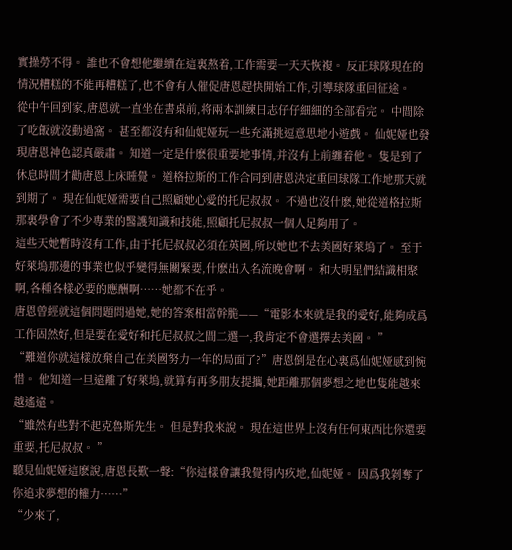實操勞不得。 誰也不會想他繼續在這裏熬着,工作需要一天天恢複。 反正球隊現在的情況糟糕的不能再糟糕了,也不會有人催促唐恩趕快開始工作,引導球隊重回征途。
從中午回到家,唐恩就一直坐在書桌前,将兩本訓練日志仔仔細細的全部看完。 中間除了吃飯就沒動過窩。 甚至都沒有和仙妮娅玩一些充滿挑逗意思地小遊戲。 仙妮娅也發現唐恩神色認真嚴肅。 知道一定是什麽很重要地事情,并沒有上前纏着他。 隻是到了休息時間才勸唐恩上床睡覺。 道格拉斯的工作合同到唐恩決定重回球隊工作地那天就到期了。 現在仙妮娅需要自己照顧她心愛的托尼叔叔。 不過也沒什麽,她從道格拉斯那裏學會了不少專業的醫護知識和技能,照顧托尼叔叔一個人足夠用了。
這些天她暫時沒有工作,由于托尼叔叔必須在英國,所以她也不去美國好萊塢了。 至于好萊塢那邊的事業也似乎變得無關緊要,什麽出入名流晚會啊。 和大明星們結識相聚啊,各種各樣必要的應酬啊……她都不在乎。
唐恩曾經就這個問題問過她,她的答案相當幹脆——“電影本來就是我的愛好,能夠成爲工作固然好,但是要在愛好和托尼叔叔之間二選一,我肯定不會選擇去美國。 ”
“難道你就這樣放棄自己在美國努力一年的局面了?”唐恩倒是在心裏爲仙妮娅感到惋惜。 他知道一旦遠離了好萊塢,就算有再多朋友提攜,她距離那個夢想之地也隻能越來越遙遠。
“雖然有些對不起克魯斯先生。 但是對我來說。 現在這世界上沒有任何東西比你還要重要,托尼叔叔。 ”
聽見仙妮娅這麽說,唐恩長歎一聲:“你這樣會讓我覺得内疚地,仙妮娅。 因爲我剝奪了你追求夢想的權力……”
“少來了,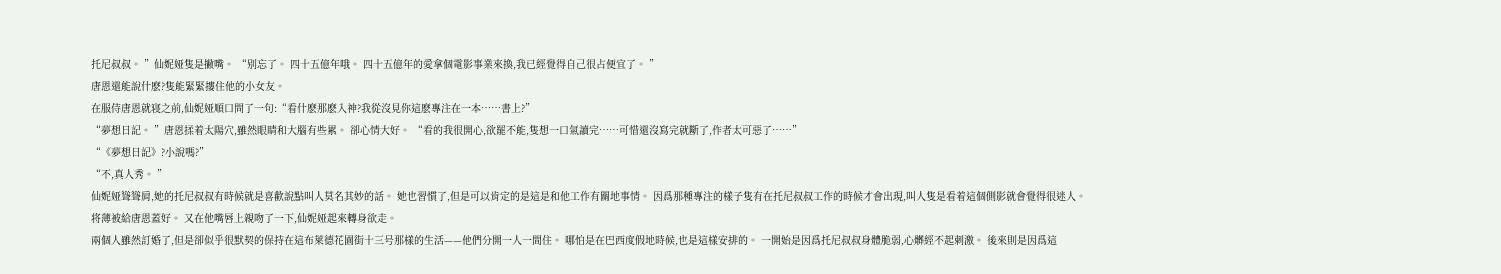托尼叔叔。 ”仙妮娅隻是撇嘴。 “别忘了。 四十五億年哦。 四十五億年的愛拿個電影事業來換,我已經覺得自己很占便宜了。 ”
唐恩還能說什麽?隻能緊緊摟住他的小女友。
在服侍唐恩就寝之前,仙妮娅順口問了一句:“看什麽那麽入神?我從沒見你這麽專注在一本……書上?”
“夢想日記。 ”唐恩揉着太陽穴,雖然眼睛和大腦有些累。 卻心情大好。 “看的我很開心,欲罷不能,隻想一口氣讀完……可惜還沒寫完就斷了,作者太可惡了……”
“《夢想日記》?小說嗎?”
“不,真人秀。 ”
仙妮娅聳聳肩,她的托尼叔叔有時候就是喜歡說點叫人莫名其妙的話。 她也習慣了,但是可以肯定的是這是和他工作有關地事情。 因爲那種專注的樣子隻有在托尼叔叔工作的時候才會出現,叫人隻是看着這個側影就會覺得很迷人。
将薄被給唐恩蓋好。 又在他嘴唇上親吻了一下,仙妮娅起來轉身欲走。
兩個人雖然訂婚了,但是卻似乎很默契的保持在這布萊德花園街十三号那樣的生活——他們分開一人一間住。 哪怕是在巴西度假地時候,也是這樣安排的。 一開始是因爲托尼叔叔身體脆弱,心髒經不起刺激。 後來則是因爲這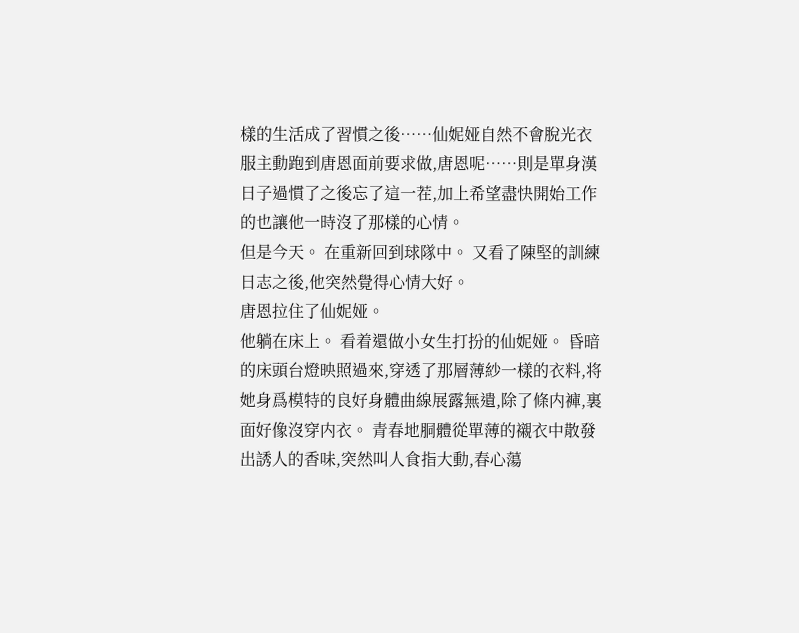樣的生活成了習慣之後……仙妮娅自然不會脫光衣服主動跑到唐恩面前要求做,唐恩呢……則是單身漢日子過慣了之後忘了這一茬,加上希望盡快開始工作的也讓他一時沒了那樣的心情。
但是今天。 在重新回到球隊中。 又看了陳堅的訓練日志之後,他突然覺得心情大好。
唐恩拉住了仙妮娅。
他躺在床上。 看着還做小女生打扮的仙妮娅。 昏暗的床頭台燈映照過來,穿透了那層薄紗一樣的衣料,将她身爲模特的良好身體曲線展露無遺,除了條内褲,裏面好像沒穿内衣。 青春地胴體從單薄的襯衣中散發出誘人的香味,突然叫人食指大動,春心蕩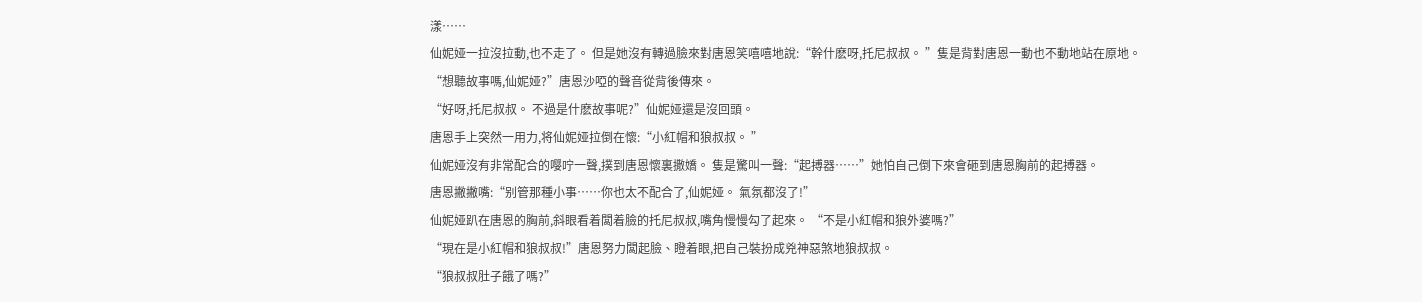漾……
仙妮娅一拉沒拉動,也不走了。 但是她沒有轉過臉來對唐恩笑嘻嘻地說:“幹什麽呀,托尼叔叔。 ”隻是背對唐恩一動也不動地站在原地。
“想聽故事嗎,仙妮娅?”唐恩沙啞的聲音從背後傳來。
“好呀,托尼叔叔。 不過是什麽故事呢?”仙妮娅還是沒回頭。
唐恩手上突然一用力,将仙妮娅拉倒在懷:“小紅帽和狼叔叔。 ”
仙妮娅沒有非常配合的嘤咛一聲,撲到唐恩懷裏撒嬌。 隻是驚叫一聲:“起搏器……”她怕自己倒下來會砸到唐恩胸前的起搏器。
唐恩撇撇嘴:“别管那種小事……你也太不配合了,仙妮娅。 氣氛都沒了!”
仙妮娅趴在唐恩的胸前,斜眼看着闆着臉的托尼叔叔,嘴角慢慢勾了起來。 “不是小紅帽和狼外婆嗎?”
“現在是小紅帽和狼叔叔!”唐恩努力闆起臉、瞪着眼,把自己裝扮成兇神惡煞地狼叔叔。
“狼叔叔肚子餓了嗎?”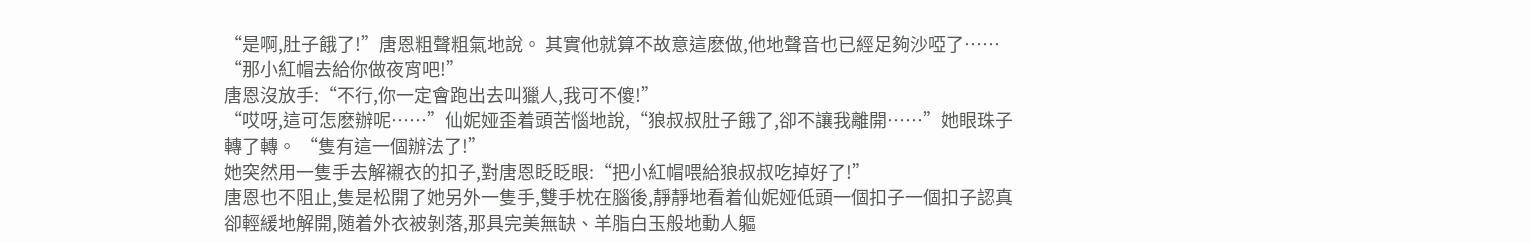“是啊,肚子餓了!”唐恩粗聲粗氣地說。 其實他就算不故意這麽做,他地聲音也已經足夠沙啞了……
“那小紅帽去給你做夜宵吧!”
唐恩沒放手:“不行,你一定會跑出去叫獵人,我可不傻!”
“哎呀,這可怎麽辦呢……”仙妮娅歪着頭苦惱地說,“狼叔叔肚子餓了,卻不讓我離開……”她眼珠子轉了轉。 “隻有這一個辦法了!”
她突然用一隻手去解襯衣的扣子,對唐恩眨眨眼:“把小紅帽喂給狼叔叔吃掉好了!”
唐恩也不阻止,隻是松開了她另外一隻手,雙手枕在腦後,靜靜地看着仙妮娅低頭一個扣子一個扣子認真卻輕緩地解開,随着外衣被剝落,那具完美無缺、羊脂白玉般地動人軀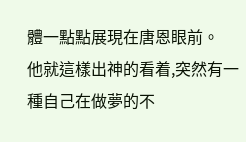體一點點展現在唐恩眼前。
他就這樣出神的看着,突然有一種自己在做夢的不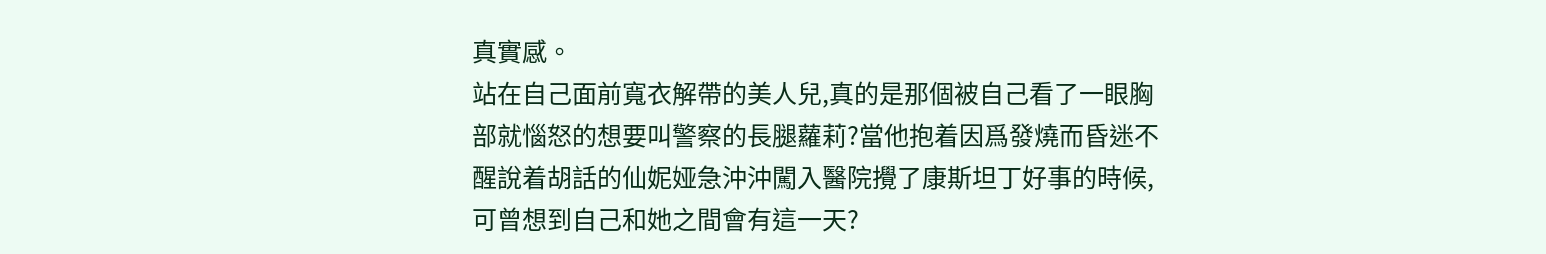真實感。
站在自己面前寬衣解帶的美人兒,真的是那個被自己看了一眼胸部就惱怒的想要叫警察的長腿蘿莉?當他抱着因爲發燒而昏迷不醒說着胡話的仙妮娅急沖沖闖入醫院攪了康斯坦丁好事的時候,可曾想到自己和她之間會有這一天?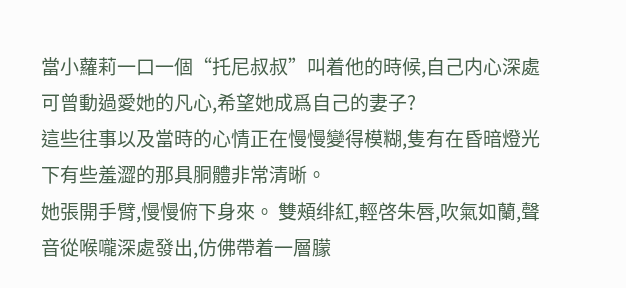當小蘿莉一口一個“托尼叔叔”叫着他的時候,自己内心深處可曾動過愛她的凡心,希望她成爲自己的妻子?
這些往事以及當時的心情正在慢慢變得模糊,隻有在昏暗燈光下有些羞澀的那具胴體非常清晰。
她張開手臂,慢慢俯下身來。 雙頰绯紅,輕啓朱唇,吹氣如蘭,聲音從喉嚨深處發出,仿佛帶着一層朦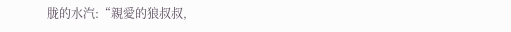胧的水汽:“親愛的狼叔叔,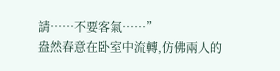請……不要客氣……”
盎然春意在卧室中流轉,仿佛兩人的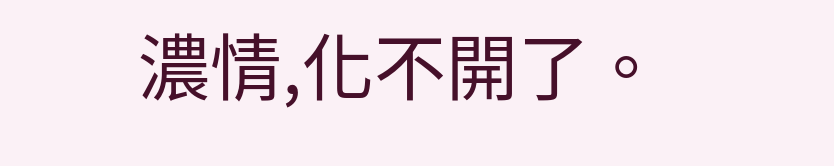濃情,化不開了。